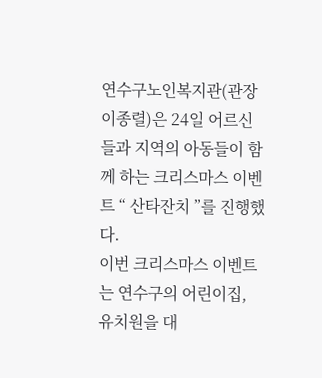연수구노인복지관(관장 이종렬)은 24일 어르신들과 지역의 아동들이 함께 하는 크리스마스 이벤트 “ 산타잔치 ”를 진행했다.
이번 크리스마스 이벤트는 연수구의 어린이집, 유치원을 대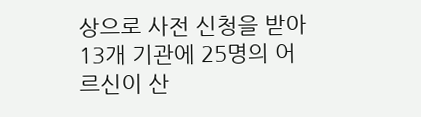상으로 사전 신청을 받아 13개 기관에 25명의 어르신이 산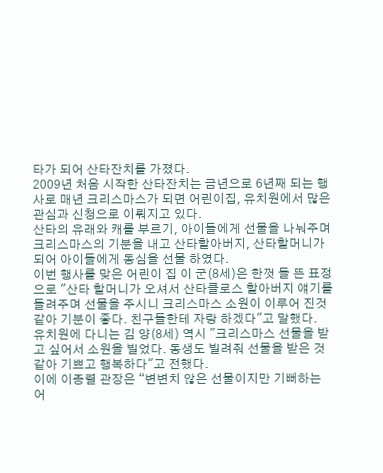타가 되어 산타잔치를 가졌다.
2009년 처음 시작한 산타잔치는 금년으로 6년째 되는 행사로 매년 크리스마스가 되면 어린이집, 유치원에서 많은 관심과 신청으로 이뤄지고 있다.
산타의 유래와 캐롤 부르기, 아이들에게 선물을 나눠주며 크리스마스의 기분을 내고 산타할아버지, 산타할머니가 되어 아이들에게 동심을 선물 하였다.
이번 행사를 맞은 어린이 집 이 군(8세)은 한껏 들 뜬 표정으로 "산타 할머니가 오셔서 산타클로스 할아버지 얘기를 들려주며 선물을 주시니 크리스마스 소원이 이루어 진것 같아 기분이 좋다. 친구들한테 자랑 하겠다"고 말했다.
유치원에 다니는 김 양(8세) 역시 "크리스마스 선물을 받고 싶어서 소원을 빌었다. 동생도 빌려줘 선물을 받은 것 같아 기쁘고 행복하다"고 전했다.
이에 이종렬 관장은 “변변치 않은 선물이지만 기뻐하는 어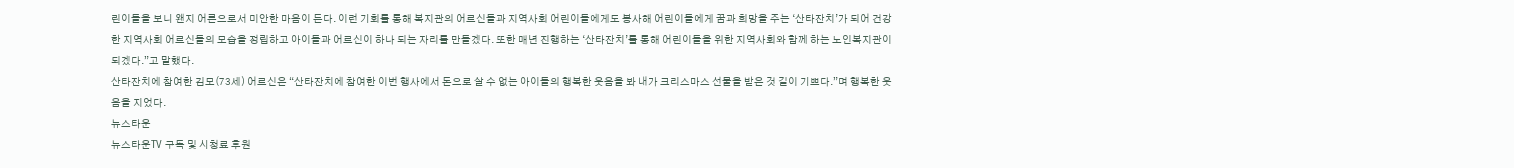린이들을 보니 왠지 어른으로서 미안한 마음이 든다. 이런 기회를 통해 복지관의 어르신들과 지역사회 어린이들에게도 봉사해 어린이들에게 꿈과 희망을 주는 ‘산타잔치’가 되어 건강한 지역사회 어르신들의 모습을 정립하고 아이들과 어르신이 하나 되는 자리를 만들겠다. 또한 매년 진행하는 ‘산타잔치’를 통해 어린이들을 위한 지역사회와 함께 하는 노인복지관이 되겠다.”고 말했다.
산타잔치에 참여한 김모(73세) 어르신은 “산타잔치에 참여한 이번 행사에서 돈으로 살 수 없는 아이들의 행복한 웃음을 봐 내가 크리스마스 선물을 받은 것 깉이 기쁘다.”며 행복한 웃음을 지었다.
뉴스타운
뉴스타운TV 구독 및 시청료 후원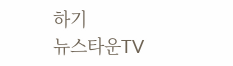하기
뉴스타운TV